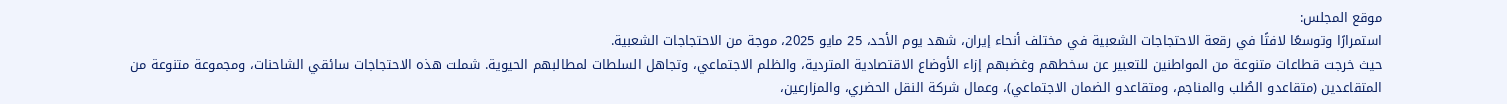موقع المجلس:
استمرارًا وتوسعًا لافتًا في رقعة الاحتجاجات الشعبية في مختلف أنحاء إيران، شهد يوم الأحد، 25 مايو 2025، موجة من الاحتجاجات الشعبیة.
حيث خرجت قطاعات متنوعة من المواطنين للتعبير عن سخطهم وغضبهم إزاء الأوضاع الاقتصادية المتردية، والظلم الاجتماعي، وتجاهل السلطات لمطالبهم الحيوية. شملت هذه الاحتجاجات سائقي الشاحنات، ومجموعة متنوعة من المتقاعدين (متقاعدو الصُلب والمناجم، ومتقاعدو الضمان الاجتماعي)، وعمال شركة النقل الحضري، والمزارعين،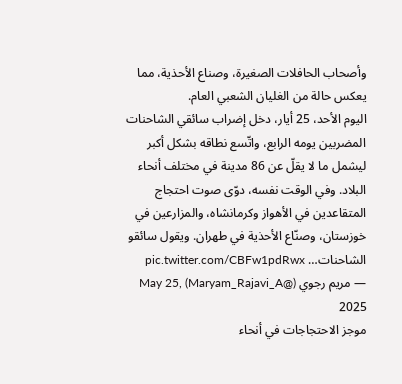وأصحاب الحافلات الصغيرة، وصناع الأحذية، مما يعكس حالة من الغليان الشعبي العام.
اليوم الأحد، 25 أيار، دخل إضراب سائقي الشاحنات المضربين يومه الرابع، واتّسع نطاقه بشكل أكبر ليشمل ما لا يقلّ عن 86 مدينة في مختلف أنحاء البلاد. وفي الوقت نفسه، دوّى صوت احتجاج المتقاعدين في الأهواز وكرمانشاه، والمزارعين في خوزستان، وصنّاع الأحذية في طهران. ویقول سائقو الشاحنات… pic.twitter.com/CBFw1pdRwx
— مریم رجوي (@Maryam_Rajavi_A) May 25, 2025
موجز الاحتجاجات في أنحاء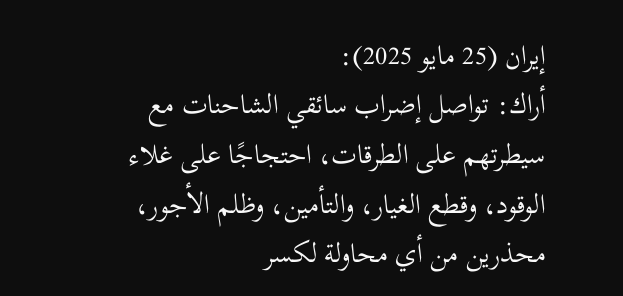إيران (25 مايو 2025):
أراك: تواصل إضراب سائقي الشاحنات مع سيطرتهم على الطرقات، احتجاجًا على غلاء الوقود، وقطع الغيار، والتأمين، وظلم الأجور، محذرين من أي محاولة لكسر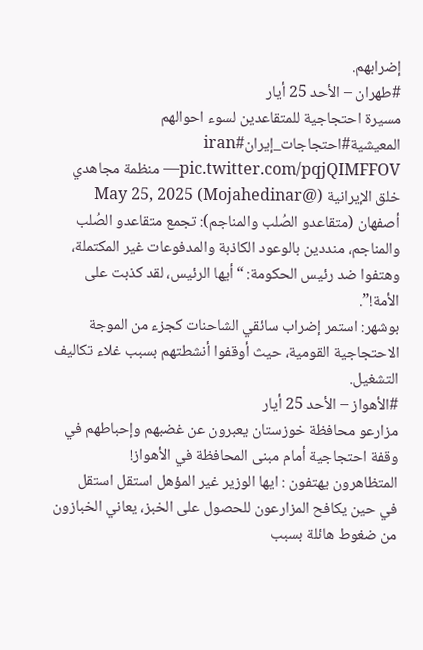إضرابهم.
#طهران – الأحد 25 أيار
مسيرة احتجاجية للمتقاعدين لسوء احوالهم المعيشية#احتجاجات_إيران#iran pic.twitter.com/pqjQIMFFOV— منظمة مجاهدي خلق الإيرانية (@Mojahedinar) May 25, 2025
أصفهان (متقاعدو الصُلب والمناجم): تجمع متقاعدو الصُلب والمناجم، منددين بالوعود الكاذبة والمدفوعات غير المكتملة، وهتفوا ضد رئيس الحكومة: “أيها الرئيس، لقد كذبت على الأمة!”.
بوشهر: استمر إضراب سائقي الشاحنات كجزء من الموجة الاحتجاجية القومية، حيث أوقفوا أنشطتهم بسبب غلاء تكاليف التشغيل.
#الأهواز – الأحد 25 أيار
مزارعو محافظة خوزستان يعبرون عن غضبهم وإحباطهم في وقفة احتجاجية أمام مبنى المحافظة في الأهواز!
المتظاهرون يهتفون : ايها الوزير غير المؤهل استقل استقل
في حين يكافح المزارعون للحصول على الخبز، يعاني الخبازون من ضغوط هائلة بسبب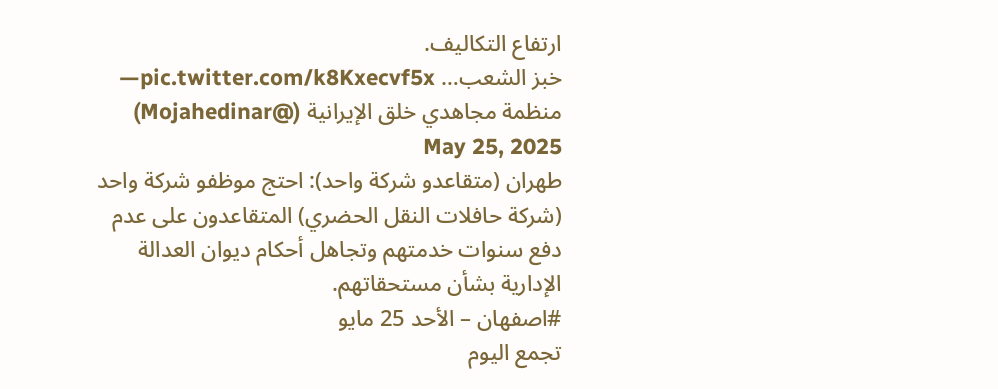ارتفاع التكاليف.
خبز الشعب… pic.twitter.com/k8Kxecvf5x— منظمة مجاهدي خلق الإيرانية (@Mojahedinar) May 25, 2025
طهران (متقاعدو شركة واحد): احتج موظفو شركة واحد (شركة حافلات النقل الحضري) المتقاعدون على عدم دفع سنوات خدمتهم وتجاهل أحكام ديوان العدالة الإدارية بشأن مستحقاتهم.
#اصفهان – الأحد 25 مايو
تجمع اليوم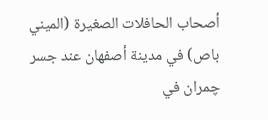أصحاب الحافلات الصغيرة (الميني باص) في مدينة أصفهان عند جسر چمران في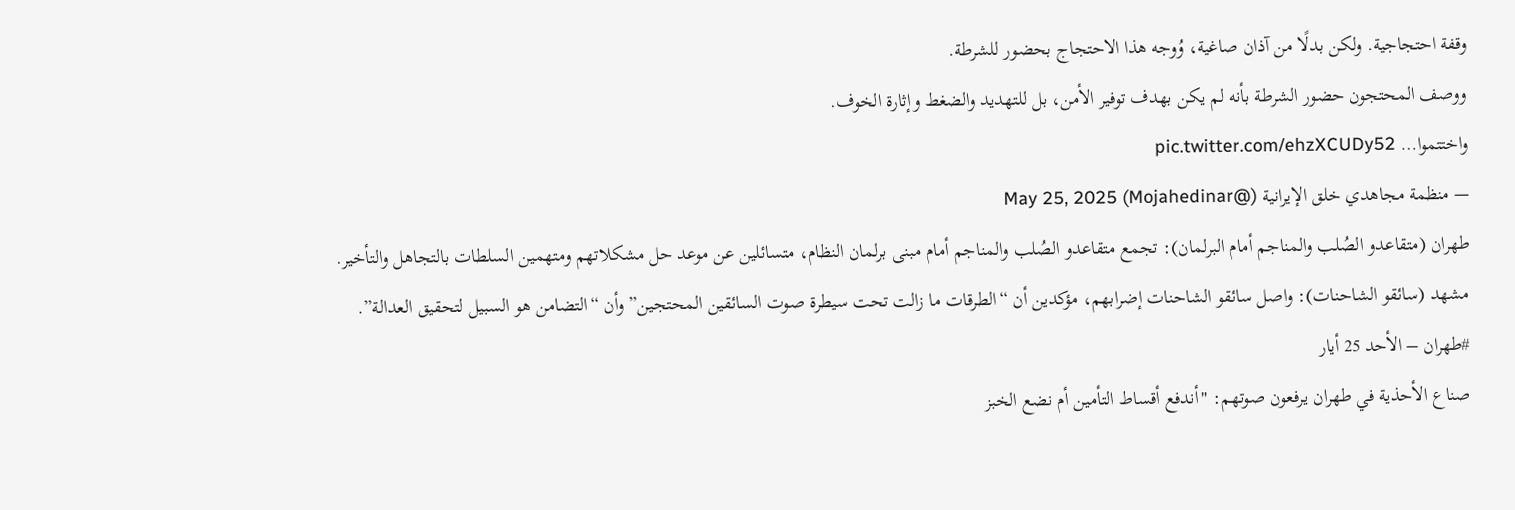وقفة احتجاجية. ولكن بدلًا من آذان صاغية، وُوجه هذا الاحتجاج بحضور للشرطة.
ووصف المحتجون حضور الشرطة بأنه لم يكن بهدف توفير الأمن، بل للتهديد والضغط وإثارة الخوف.
واختتموا… pic.twitter.com/ehzXCUDy52
— منظمة مجاهدي خلق الإيرانية (@Mojahedinar) May 25, 2025
طهران (متقاعدو الصُلب والمناجم أمام البرلمان): تجمع متقاعدو الصُلب والمناجم أمام مبنى برلمان النظام، متسائلين عن موعد حل مشكلاتهم ومتهمين السلطات بالتجاهل والتأخير.
مشهد (سائقو الشاحنات): واصل سائقو الشاحنات إضرابهم، مؤكدين أن “الطرقات ما زالت تحت سيطرة صوت السائقين المحتجين” وأن “التضامن هو السبيل لتحقيق العدالة”.
#طهران – الأحد 25 أيار
صناع الأحذية في طهران يرفعون صوتهم: "أندفع أقساط التأمين أم نضع الخبز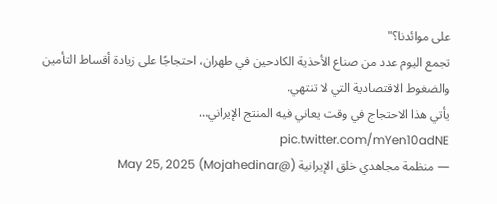على موائدنا؟"
تجمع اليوم عدد من صناع الأحذية الكادحين في طهران، احتجاجًا على زيادة أقساط التأمين والضغوط الاقتصادية التي لا تنتهي.
يأتي هذا الاحتجاج في وقت يعاني فيه المنتج الإيراني… pic.twitter.com/mYen10adNE
— منظمة مجاهدي خلق الإيرانية (@Mojahedinar) May 25, 2025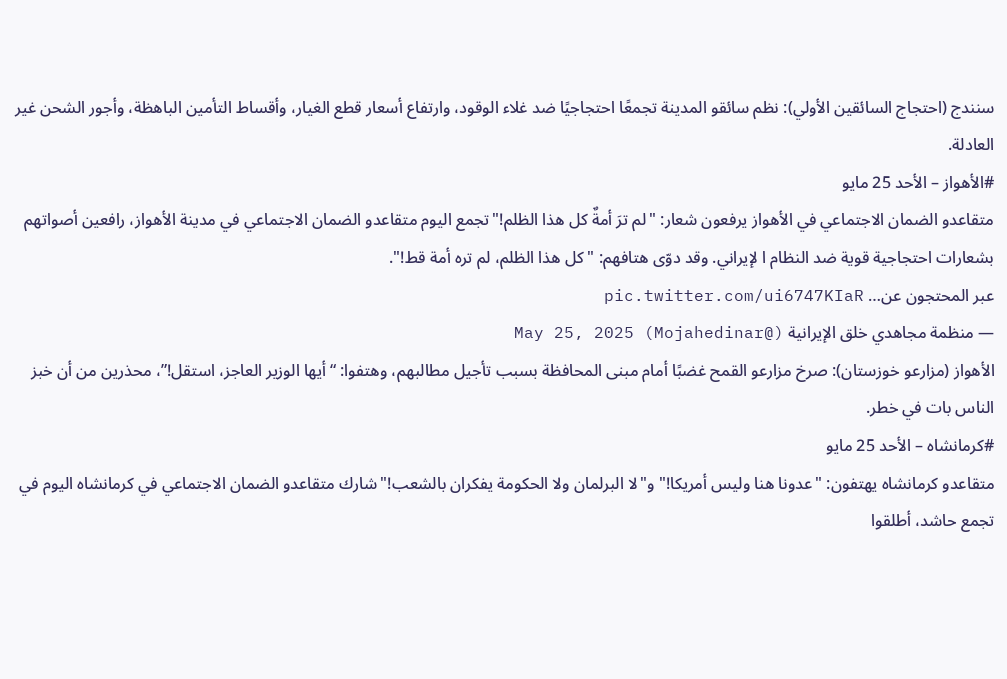سنندج (احتجاج السائقين الأولي): نظم سائقو المدينة تجمعًا احتجاجيًا ضد غلاء الوقود، وارتفاع أسعار قطع الغيار، وأقساط التأمين الباهظة، وأجور الشحن غير العادلة.
#الأهواز – الأحد 25 مايو
متقاعدو الضمان الاجتماعي في الأهواز يرفعون شعار: "لم ترَ أمةٌ كل هذا الظلم!"تجمع اليوم متقاعدو الضمان الاجتماعي في مدينة الأهواز، رافعين أصواتهم بشعارات احتجاجية قوية ضد النظام ا لإيراني. وقد دوّى هتافهم: "كل هذا الظلم، لم تره أمة قط!".
عبر المحتجون عن… pic.twitter.com/ui6747KIaR
— منظمة مجاهدي خلق الإيرانية (@Mojahedinar) May 25, 2025
الأهواز (مزارعو خوزستان): صرخ مزارعو القمح غضبًا أمام مبنى المحافظة بسبب تأجيل مطالبهم، وهتفوا: “أيها الوزير العاجز، استقل!”، محذرين من أن خبز الناس بات في خطر.
#كرمانشاه – الأحد 25 مايو
متقاعدو كرمانشاه يهتفون: "عدونا هنا وليس أمريكا!" و"لا البرلمان ولا الحكومة يفكران بالشعب!"شارك متقاعدو الضمان الاجتماعي في كرمانشاه اليوم في تجمع حاشد، أطلقوا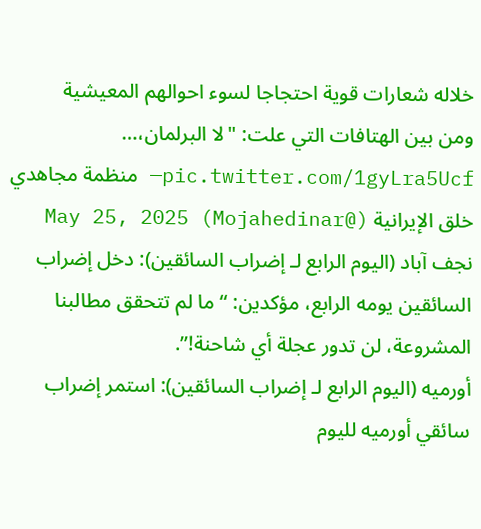خلاله شعارات قوية احتجاجا لسوء احوالهم المعيشية
ومن بين الهتافات التي علت: "لا البرلمان،… pic.twitter.com/1gyLra5Ucf— منظمة مجاهدي خلق الإيرانية (@Mojahedinar) May 25, 2025
نجف آباد (اليوم الرابع لـ إضراب السائقين): دخل إضراب السائقين يومه الرابع، مؤكدين: “ما لم تتحقق مطالبنا المشروعة، لن تدور عجلة أي شاحنة!”.
أورميه (اليوم الرابع لـ إضراب السائقين): استمر إضراب سائقي أورميه لليوم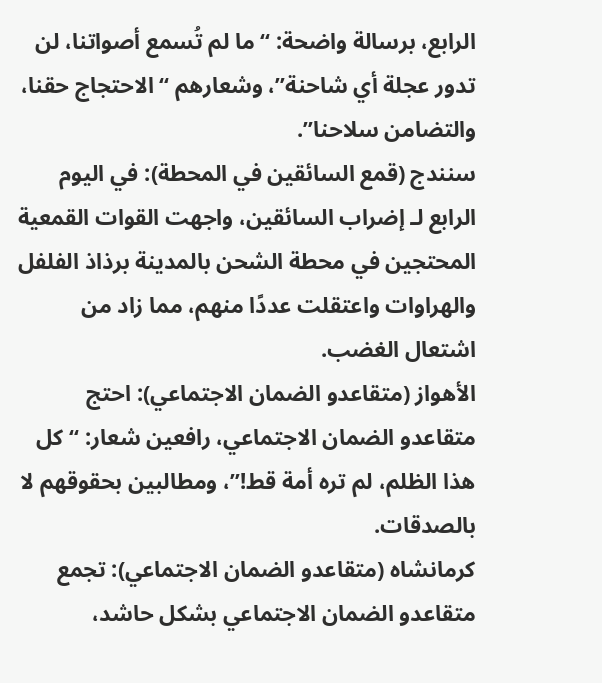الرابع، برسالة واضحة: “ما لم تُسمع أصواتنا، لن تدور عجلة أي شاحنة”، وشعارهم “الاحتجاج حقنا، والتضامن سلاحنا”.
سنندج (قمع السائقين في المحطة): في اليوم الرابع لـ إضراب السائقين، واجهت القوات القمعية المحتجين في محطة الشحن بالمدينة برذاذ الفلفل والهراوات واعتقلت عددًا منهم، مما زاد من اشتعال الغضب.
الأهواز (متقاعدو الضمان الاجتماعي): احتج متقاعدو الضمان الاجتماعي، رافعين شعار: “كل هذا الظلم، لم تره أمة قط!”، ومطالبين بحقوقهم لا بالصدقات.
كرمانشاه (متقاعدو الضمان الاجتماعي): تجمع متقاعدو الضمان الاجتماعي بشكل حاشد،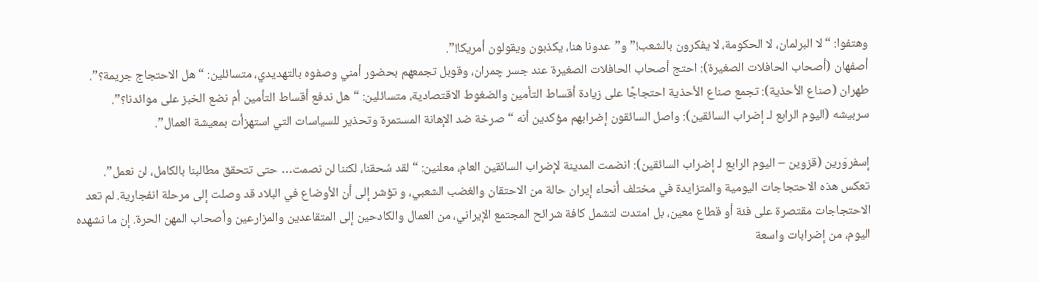وهتفوا: “لا البرلمان، لا الحكومة، لا يفكرون بالشعب!” و”عدونا هنا، يكذبون ويقولون أمريكا!”.
أصفهان (أصحاب الحافلات الصغيرة): احتج أصحاب الحافلات الصغيرة عند جسر چمران، وقوبل تجمعهم بحضور أمني وصفوه بالتهديدي، متسائلين: “هل الاحتجاج جريمة؟”.
طهران (صناع الأحذية): تجمع صناع الأحذية احتجاجًا على زيادة أقساط التأمين والضغوط الاقتصادية، متسائلين: “هل ندفع أقساط التأمين أم نضع الخبز على موائدنا؟”.
سربيشه (اليوم الرابع لـ إضراب السائقين): واصل السائقون إضرابهم مؤكدين أنه “صرخة ضد الإهانة المستمرة وتحذير للسياسات التي استهزأت بمعيشة العمال”.

إسفروَرين (قزوين – اليوم الرابع لـ إضراب السائقين): انضمت المدينة لإضراب السائقين العام، معلنين: “لقد سُحقنا، لكننا لن نصمت… حتى تتحقق مطالبنا بالكامل، لن نعمل”.
تعكس هذه الاحتجاجات اليومية والمتزايدة في مختلف أنحاء إيران حالة من الاحتقان والغضب الشعبي، و تؤشر إلى أن الأوضاع في البلاد قد وصلت إلى مرحلة انفجارية. لم تعد الاحتجاجات مقتصرة على فئة أو قطاع معين، بل امتدت لتشمل كافة شرائح المجتمع الإيراني، من العمال والكادحين إلى المتقاعدين والمزارعين وأصحاب المهن الحرة. إن ما نشهده اليوم، من إضرابات واسعة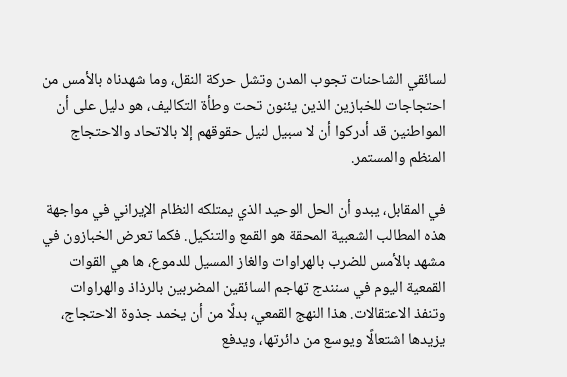لسائقي الشاحنات تجوب المدن وتشل حركة النقل، وما شهدناه بالأمس من احتجاجات للخبازين الذين يئنون تحت وطأة التكاليف، هو دليل على أن المواطنين قد أدركوا أن لا سبيل لنيل حقوقهم إلا بالاتحاد والاحتجاج المنظم والمستمر.

في المقابل، يبدو أن الحل الوحيد الذي يمتلكه النظام الإيراني في مواجهة هذه المطالب الشعبية المحقة هو القمع والتنكيل. فكما تعرض الخبازون في مشهد بالأمس للضرب بالهراوات والغاز المسيل للدموع، ها هي القوات القمعية اليوم في سنندج تهاجم السائقين المضربين بالرذاذ والهراوات وتنفذ الاعتقالات. هذا النهج القمعي، بدلًا من أن يخمد جذوة الاحتجاج، يزيدها اشتعالًا ويوسع من دائرتها، ويدفع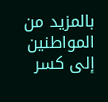بالمزيد من المواطنين إلى كسر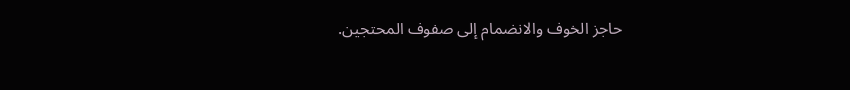حاجز الخوف والانضمام إلى صفوف المحتجين.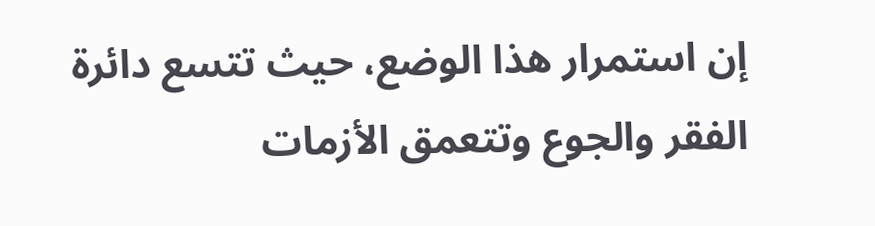إن استمرار هذا الوضع، حيث تتسع دائرة الفقر والجوع وتتعمق الأزمات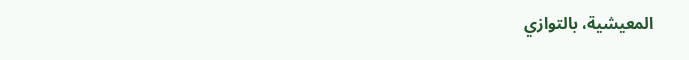المعيشية، بالتوازي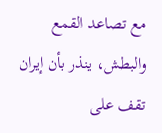مع تصاعد القمع والبطش، ينذر بأن إيران تقف على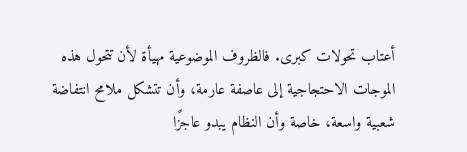أعتاب تحولات كبرى. فالظروف الموضوعية مهيأة لأن تتحول هذه الموجات الاحتجاجية إلى عاصفة عارمة، وأن تتشكل ملامح انتفاضة شعبية واسعة، خاصة وأن النظام يبدو عاجزًا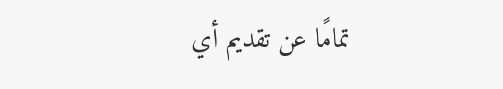تمامًا عن تقديم أي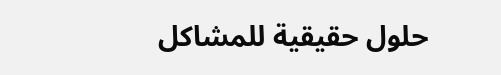حلول حقيقية للمشاكل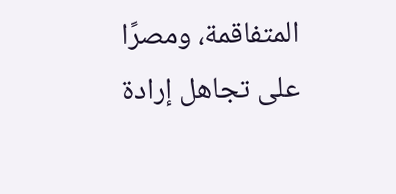المتفاقمة، ومصرًا على تجاهل إرادة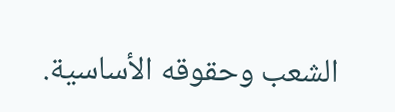الشعب وحقوقه الأساسية.